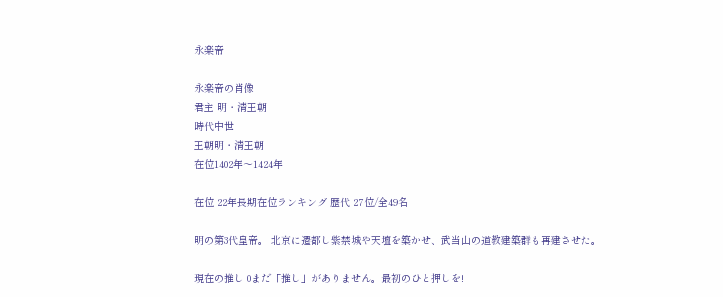永楽帝

永楽帝の肖像
君主 明・清王朝
時代中世
王朝明・清王朝
在位1402年〜1424年

在位 22年長期在位ランキング 歴代 27位/全49名

明の第3代皇帝。 北京に遷都し紫禁城や天壇を築かせ、武当山の道教建築群も再建させた。

現在の推し 0まだ「推し」がありません。最初のひと押しを!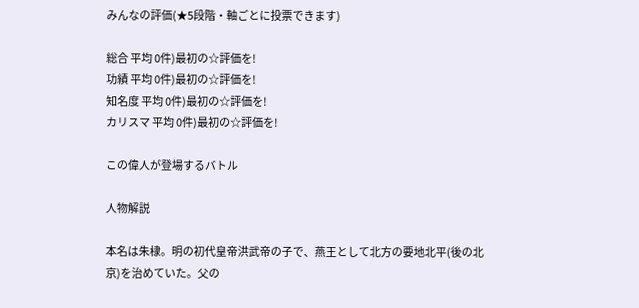みんなの評価(★5段階・軸ごとに投票できます)

総合 平均 0件)最初の☆評価を!
功績 平均 0件)最初の☆評価を!
知名度 平均 0件)最初の☆評価を!
カリスマ 平均 0件)最初の☆評価を!

この偉人が登場するバトル

人物解説

本名は朱棣。明の初代皇帝洪武帝の子で、燕王として北方の要地北平(後の北京)を治めていた。父の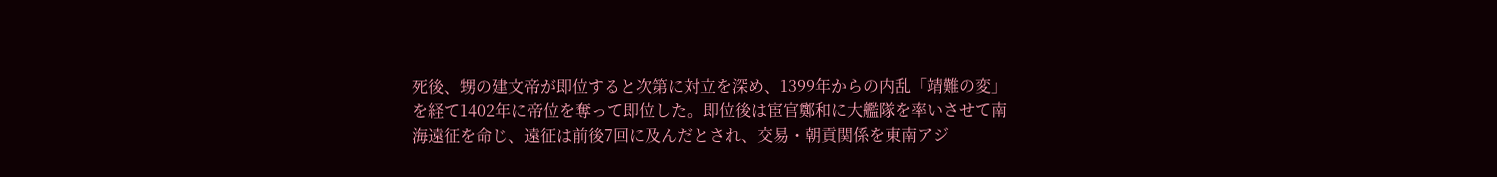死後、甥の建文帝が即位すると次第に対立を深め、1399年からの内乱「靖難の変」を経て1402年に帝位を奪って即位した。即位後は宦官鄭和に大艦隊を率いさせて南海遠征を命じ、遠征は前後7回に及んだとされ、交易・朝貢関係を東南アジ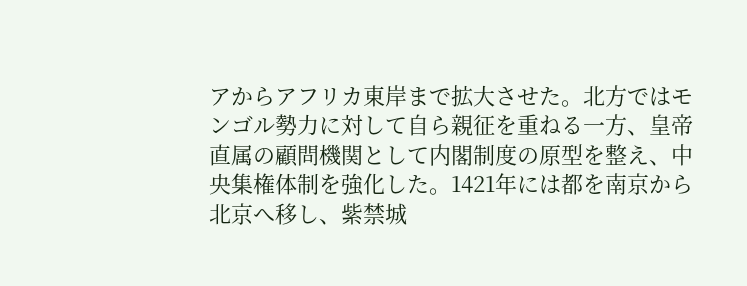アからアフリカ東岸まで拡大させた。北方ではモンゴル勢力に対して自ら親征を重ねる一方、皇帝直属の顧問機関として内閣制度の原型を整え、中央集権体制を強化した。1421年には都を南京から北京へ移し、紫禁城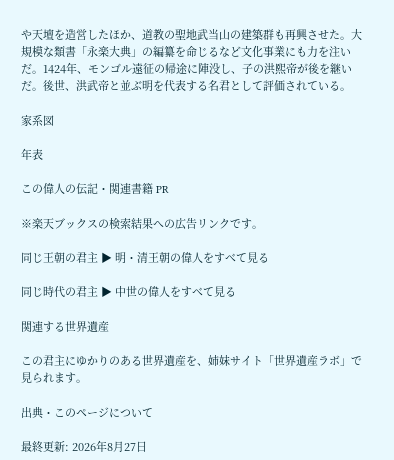や天壇を造営したほか、道教の聖地武当山の建築群も再興させた。大規模な類書「永楽大典」の編纂を命じるなど文化事業にも力を注いだ。1424年、モンゴル遠征の帰途に陣没し、子の洪熙帝が後を継いだ。後世、洪武帝と並ぶ明を代表する名君として評価されている。

家系図

年表

この偉人の伝記・関連書籍 PR

※楽天ブックスの検索結果への広告リンクです。

同じ王朝の君主 ▶ 明・清王朝の偉人をすべて見る

同じ時代の君主 ▶ 中世の偉人をすべて見る

関連する世界遺産

この君主にゆかりのある世界遺産を、姉妹サイト「世界遺産ラボ」で見られます。

出典・このページについて

最終更新: 2026年8月27日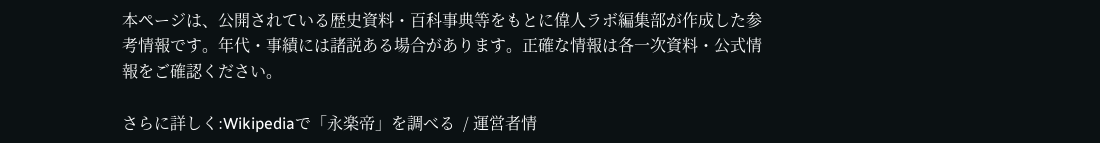本ページは、公開されている歴史資料・百科事典等をもとに偉人ラボ編集部が作成した参考情報です。年代・事績には諸説ある場合があります。正確な情報は各一次資料・公式情報をご確認ください。

さらに詳しく:Wikipediaで「永楽帝」を調べる  / 運営者情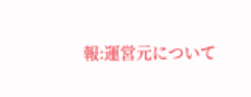報:運営元について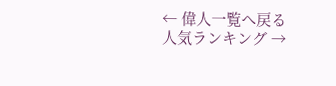← 偉人一覧へ戻る 人気ランキング →